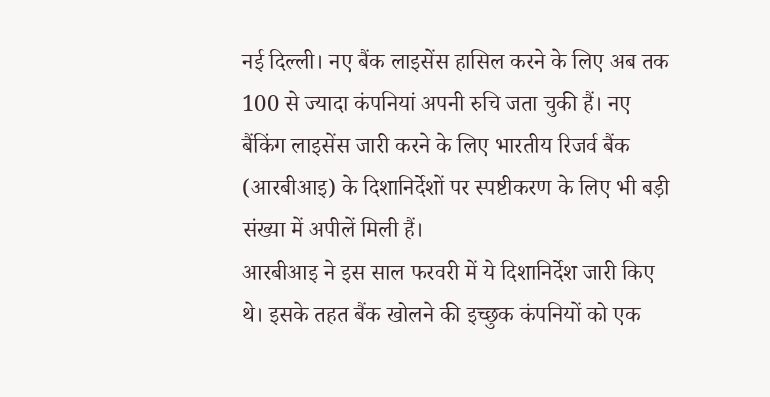नई दिल्ली। नए बैंक लाइसेंस हासिल करने के लिए अब तक 100 से ज्यादा कंपनियां अपनी रुचि जता चुकी हैं। नए बैंकिंग लाइसेंस जारी करने के लिए भारतीय रिजर्व बैंक (आरबीआइ) के दिशानिर्देशों पर स्पष्टीकरण के लिए भी बड़ी संख्या में अपीलें मिली हैं।
आरबीआइ ने इस साल फरवरी में ये दिशानिर्देश जारी किए थे। इसके तहत बैंक खोलने की इच्छुक कंपनियों को एक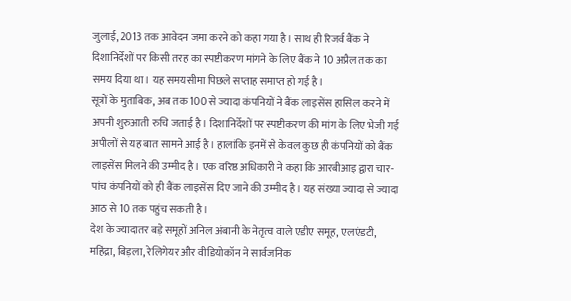जुलाई, 2013 तक आवेदन जमा करने को कहा गया है। साथ ही रिजर्व बैंक ने दिशानिर्देशों पर किसी तरह का स्पष्टीकरण मांगने के लिए बैंक ने 10 अप्रैल तक का समय दिया था। यह समयसीमा पिछले सप्ताह समाप्त हो गई है।
सूत्रों के मुताबिक, अब तक 100 से ज्यादा कंपनियों ने बैंक लाइसेंस हासिल करने में अपनी शुरुआती रुचि जताई है। दिशानिर्देशों पर स्पष्टीकरण की मांग के लिए भेजी गई अपीलों से यह बात सामने आई है। हालांकि इनमें से केवल कुछ ही कंपनियों को बैंक लाइसेंस मिलने की उम्मीद है। एक वरिष्ठ अधिकारी ने कहा कि आरबीआइ द्वारा चार-पांच कंपनियों को ही बैंक लाइसेंस दिए जाने की उम्मीद है। यह संख्या ज्यादा से ज्यादा आठ से 10 तक पहुंच सकती है।
देश के ज्यादातर बड़े समूहों अनिल अंबानी के नेतृत्व वाले एडीए समूह, एलएंडटी, महिंद्रा, बिड़ला, रेलिगेयर और वीडियोकॉन ने सार्वजनिक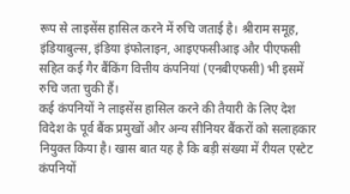रूप से लाइसेंस हासिल करने में रुचि जताई है। श्रीराम समूह, इंडियाबुल्स, इंडिया इंफोलाइन, आइएफसीआइ और पीएफसी सहित कई गैर बैंकिंग वित्तीय कंपनियां (एनबीएफसी) भी इसमें रुचि जता चुकी हैं।
कई कंपनियों ने लाइसेंस हासिल करने की तैयारी के लिए देश विदेश के पूर्व बैंक प्रमुखों और अन्य सीनियर बैंकरों को सलाहकार नियुक्त किया है। खास बात यह है कि बड़ी संख्या में रीयल एस्टेट कंपनियों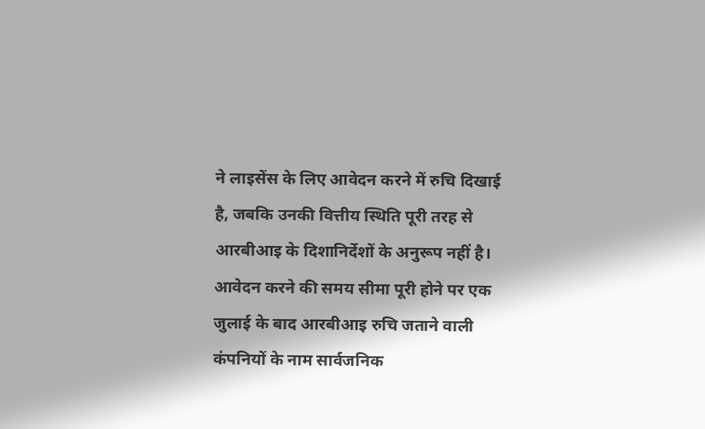ने लाइसेंस के लिए आवेदन करने में रुचि दिखाई है, जबकि उनकी वित्तीय स्थिति पूरी तरह से आरबीआइ के दिशानिर्देशों के अनुरूप नहीं है।
आवेदन करने की समय सीमा पूरी होने पर एक जुलाई के बाद आरबीआइ रुचि जताने वाली कंपनियों के नाम सार्वजनिक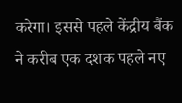करेगा। इससे पहले केंद्रीय बैंक ने करीब एक दशक पहले नए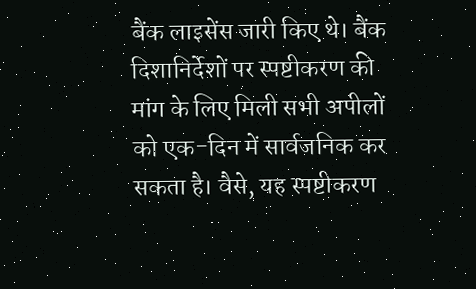बैंक लाइसेंस जारी किए थे। बैंक दिशानिर्देशों पर स्पष्टीकरण की मांग के लिए मिली सभी अपीलों को एक-दिन में सार्वजनिक कर सकता है। वैसे, यह स्पष्टीकरण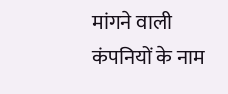मांगने वाली कंपनियों के नाम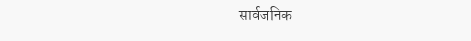सार्वजनिक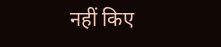नहीं किए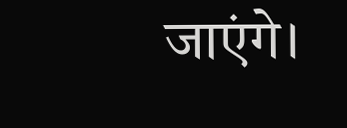जाएंगे।